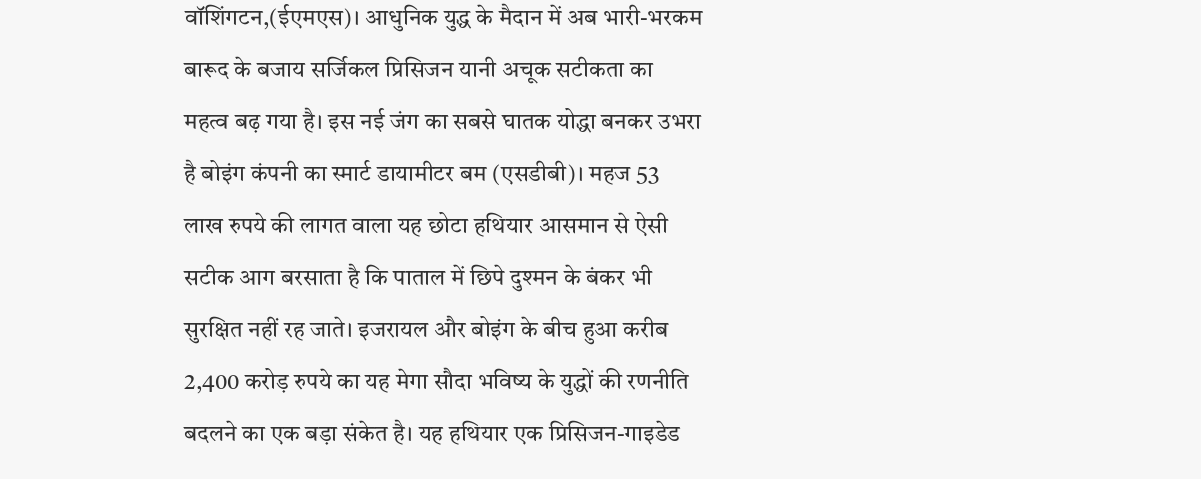वॉशिंगटन,(ईएमएस)। आधुनिक युद्ध के मैदान में अब भारी-भरकम बारूद के बजाय सर्जिकल प्रिसिजन यानी अचूक सटीकता का महत्व बढ़ गया है। इस नई जंग का सबसे घातक योद्धा बनकर उभरा है बोइंग कंपनी का स्मार्ट डायामीटर बम (एसडीबी)। महज 53 लाख रुपये की लागत वाला यह छोटा हथियार आसमान से ऐसी सटीक आग बरसाता है कि पाताल में छिपे दुश्मन के बंकर भी सुरक्षित नहीं रह जाते। इजरायल और बोइंग के बीच हुआ करीब 2,400 करोड़ रुपये का यह मेगा सौदा भविष्य के युद्धों की रणनीति बदलने का एक बड़ा संकेत है। यह हथियार एक प्रिसिजन-गाइडेड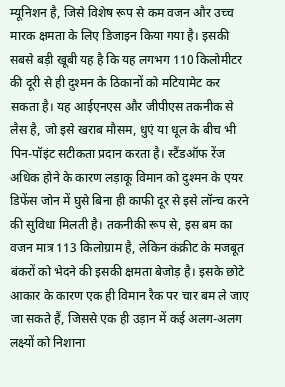म्यूनिशन है, जिसे विशेष रूप से कम वजन और उच्च मारक क्षमता के लिए डिजाइन किया गया है। इसकी सबसे बड़ी खूबी यह है कि यह लगभग 110 किलोमीटर की दूरी से ही दुश्मन के ठिकानों को मटियामेट कर सकता है। यह आईएनएस और जीपीएस तकनीक से लैस है, जो इसे खराब मौसम, धुएं या धूल के बीच भी पिन-पॉइंट सटीकता प्रदान करता है। स्टैंडऑफ रेंज अधिक होने के कारण लड़ाकू विमान को दुश्मन के एयर डिफेंस जोन में घुसे बिना ही काफी दूर से इसे लॉन्च करने की सुविधा मिलती है। तकनीकी रूप से, इस बम का वजन मात्र 113 किलोग्राम है, लेकिन कंक्रीट के मजबूत बंकरों को भेदने की इसकी क्षमता बेजोड़ है। इसके छोटे आकार के कारण एक ही विमान रैक पर चार बम ले जाए जा सकते हैं, जिससे एक ही उड़ान में कई अलग-अलग लक्ष्यों को निशाना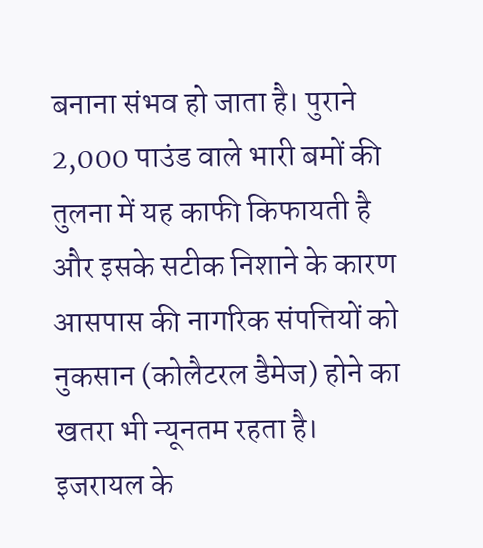बनाना संभव हो जाता है। पुराने 2,000 पाउंड वाले भारी बमों की तुलना में यह काफी किफायती है और इसके सटीक निशाने के कारण आसपास की नागरिक संपत्तियों को नुकसान (कोलैटरल डैमेज) होने का खतरा भी न्यूनतम रहता है। इजरायल के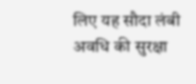लिए यह सौदा लंबी अवधि की सुरक्षा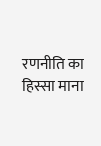रणनीति का हिस्सा माना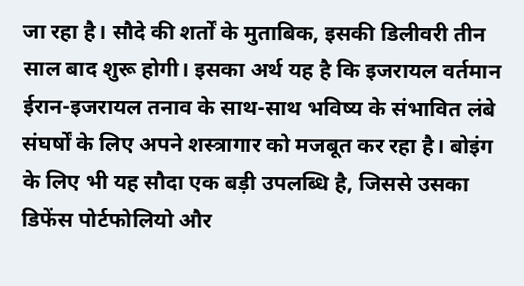जा रहा है। सौदे की शर्तों के मुताबिक, इसकी डिलीवरी तीन साल बाद शुरू होगी। इसका अर्थ यह है कि इजरायल वर्तमान ईरान-इजरायल तनाव के साथ-साथ भविष्य के संभावित लंबे संघर्षों के लिए अपने शस्त्रागार को मजबूत कर रहा है। बोइंग के लिए भी यह सौदा एक बड़ी उपलब्धि है, जिससे उसका डिफेंस पोर्टफोलियो और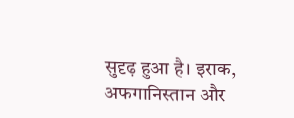सुदृढ़ हुआ है। इराक, अफगानिस्तान और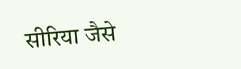सीरिया जैसे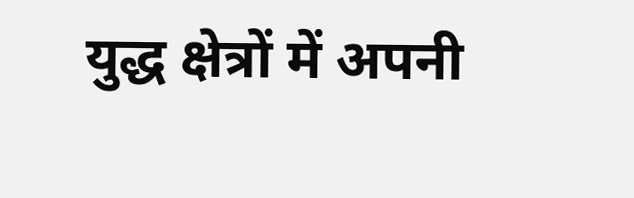युद्ध क्षेत्रों में अपनी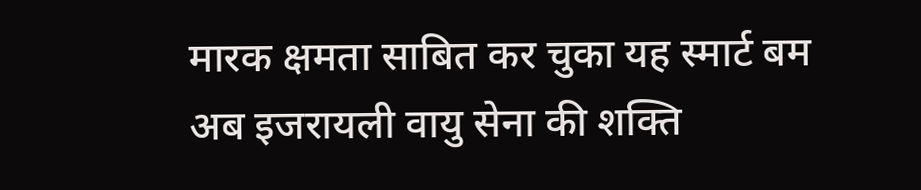मारक क्षमता साबित कर चुका यह स्मार्ट बम अब इजरायली वायु सेना की शक्ति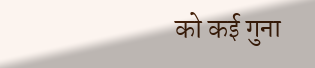को कई गुना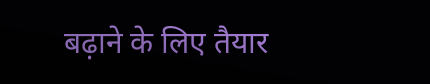बढ़ाने के लिए तैयार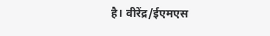है। वीरेंद्र/ईएमएस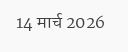14 मार्च 2026